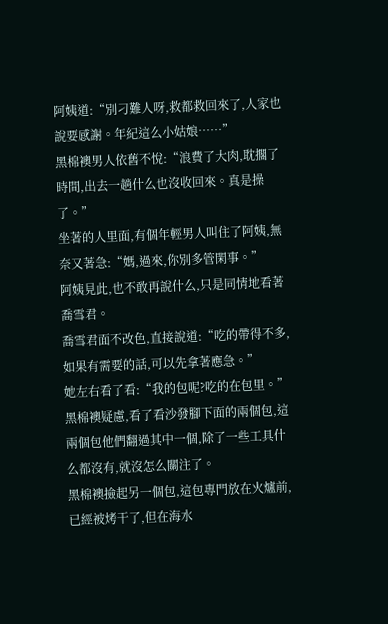阿姨道:“別刁難人呀,救都救回來了,人家也說要感謝。年紀這么小姑娘……”
黑棉襖男人依舊不悅:“浪費了大肉,耽擱了時間,出去一趟什么也沒收回來。真是操了。”
坐著的人里面,有個年輕男人叫住了阿姨,無奈又著急:“媽,過來,你別多管閑事。”
阿姨見此,也不敢再說什么,只是同情地看著喬雪君。
喬雪君面不改色,直接說道:“吃的帶得不多,如果有需要的話,可以先拿著應急。”
她左右看了看:“我的包呢?吃的在包里。”
黑棉襖疑慮,看了看沙發腳下面的兩個包,這兩個包他們翻過其中一個,除了一些工具什么都沒有,就沒怎么關注了。
黑棉襖撿起另一個包,這包專門放在火爐前,已經被烤干了,但在海水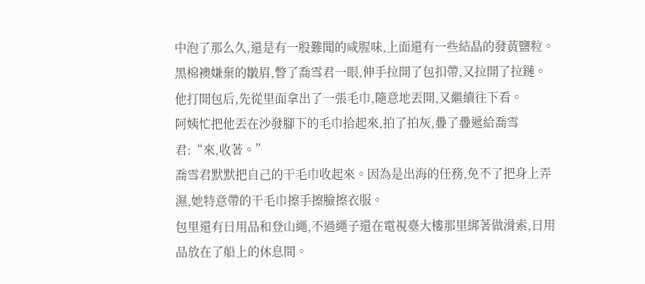中泡了那么久,還是有一股難聞的咸腥味,上面還有一些結晶的發黃鹽粒。
黑棉襖嫌棄的皺眉,瞥了喬雪君一眼,伸手拉開了包扣帶,又拉開了拉鏈。
他打開包后,先從里面拿出了一張毛巾,隨意地丟開,又繼續往下看。
阿姨忙把他丟在沙發腳下的毛巾拾起來,拍了拍灰,疊了疊遞給喬雪君:“來,收著。”
喬雪君默默把自己的干毛巾收起來。因為是出海的任務,免不了把身上弄濕,她特意帶的干毛巾擦手擦臉擦衣服。
包里還有日用品和登山繩,不過繩子還在電視臺大樓那里綁著做滑索,日用品放在了船上的休息間。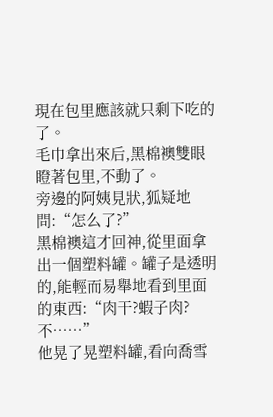現在包里應該就只剩下吃的了。
毛巾拿出來后,黑棉襖雙眼瞪著包里,不動了。
旁邊的阿姨見狀,狐疑地問:“怎么了?”
黑棉襖這才回神,從里面拿出一個塑料罐。罐子是透明的,能輕而易舉地看到里面的東西:“肉干?蝦子肉?不……”
他晃了晃塑料罐,看向喬雪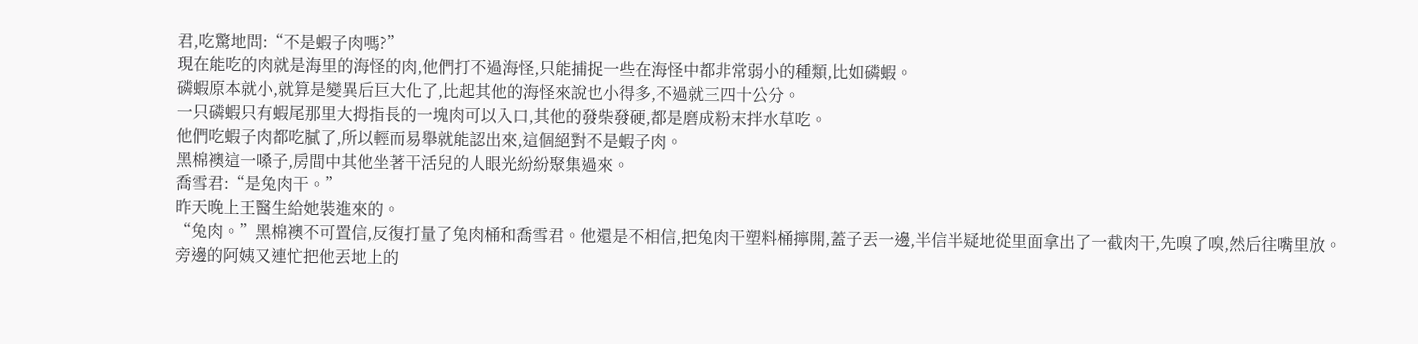君,吃驚地問:“不是蝦子肉嗎?”
現在能吃的肉就是海里的海怪的肉,他們打不過海怪,只能捕捉一些在海怪中都非常弱小的種類,比如磷蝦。
磷蝦原本就小,就算是變異后巨大化了,比起其他的海怪來說也小得多,不過就三四十公分。
一只磷蝦只有蝦尾那里大拇指長的一塊肉可以入口,其他的發柴發硬,都是磨成粉末拌水草吃。
他們吃蝦子肉都吃膩了,所以輕而易舉就能認出來,這個絕對不是蝦子肉。
黑棉襖這一嗓子,房間中其他坐著干活兒的人眼光紛紛聚集過來。
喬雪君:“是兔肉干。”
昨天晚上王醫生給她裝進來的。
“兔肉。”黑棉襖不可置信,反復打量了兔肉桶和喬雪君。他還是不相信,把兔肉干塑料桶擰開,蓋子丟一邊,半信半疑地從里面拿出了一截肉干,先嗅了嗅,然后往嘴里放。
旁邊的阿姨又連忙把他丟地上的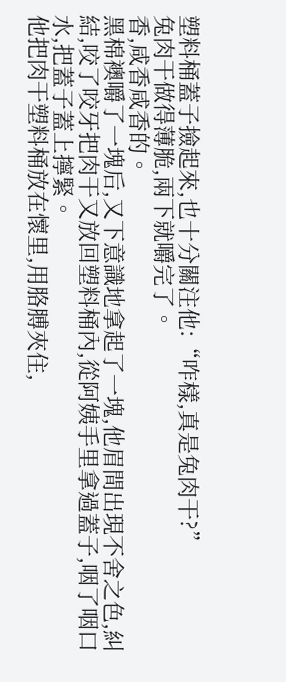塑料桶蓋子撿起來,也十分關注他:“咋樣,真是兔肉干?”
兔肉干做得薄脆,兩下就嚼完了。
香,咸香咸香的。
黑棉襖嚼了一塊后,又下意識地拿起了一塊,他眉間出現不舍之色,糾結,咬了咬牙把肉干又放回塑料桶內,從阿姨手里拿過蓋子,咽了咽口水,把蓋子蓋上擰緊。
他把肉干塑料桶放在懷里,用胳膊夾住,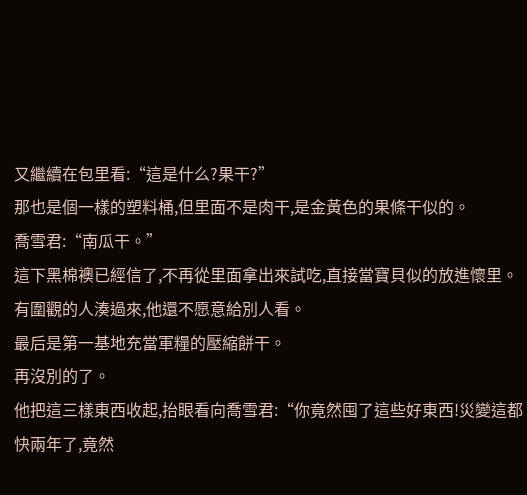又繼續在包里看:“這是什么?果干?”
那也是個一樣的塑料桶,但里面不是肉干,是金黃色的果條干似的。
喬雪君:“南瓜干。”
這下黑棉襖已經信了,不再從里面拿出來試吃,直接當寶貝似的放進懷里。
有圍觀的人湊過來,他還不愿意給別人看。
最后是第一基地充當軍糧的壓縮餅干。
再沒別的了。
他把這三樣東西收起,抬眼看向喬雪君:“你竟然囤了這些好東西!災變這都快兩年了,竟然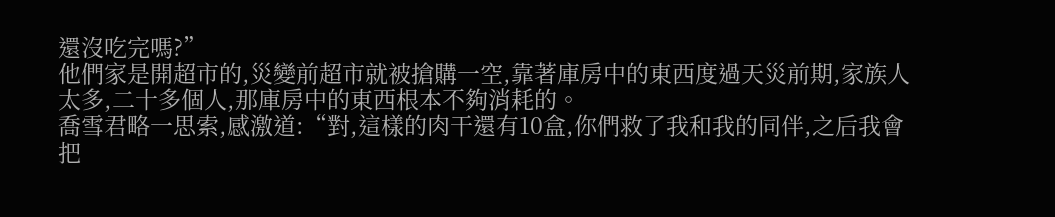還沒吃完嗎?”
他們家是開超市的,災變前超市就被搶購一空,靠著庫房中的東西度過天災前期,家族人太多,二十多個人,那庫房中的東西根本不夠消耗的。
喬雪君略一思索,感激道:“對,這樣的肉干還有10盒,你們救了我和我的同伴,之后我會把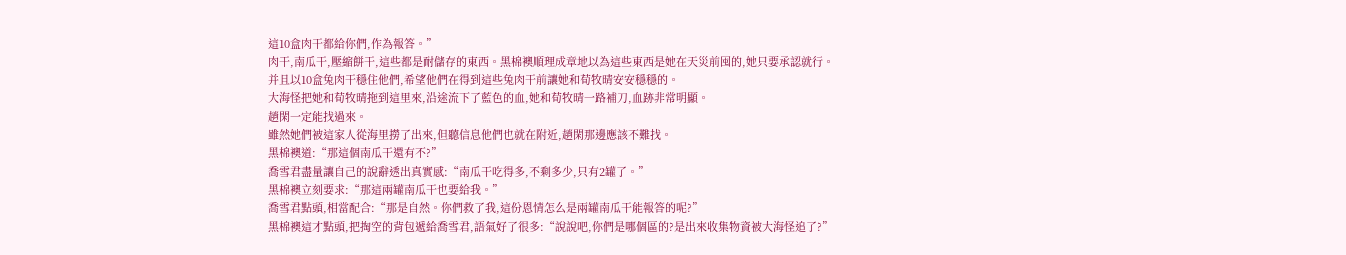這10盒肉干都給你們,作為報答。”
肉干,南瓜干,壓縮餅干,這些都是耐儲存的東西。黑棉襖順理成章地以為這些東西是她在天災前囤的,她只要承認就行。
并且以10盒兔肉干穩住他們,希望他們在得到這些兔肉干前讓她和荀牧晴安安穩穩的。
大海怪把她和荀牧晴拖到這里來,沿途流下了藍色的血,她和荀牧晴一路補刀,血跡非常明顯。
趙閑一定能找過來。
雖然她們被這家人從海里撈了出來,但聽信息他們也就在附近,趙閑那邊應該不難找。
黑棉襖道:“那這個南瓜干還有不?”
喬雪君盡量讓自己的說辭透出真實感:“南瓜干吃得多,不剩多少,只有2罐了。”
黑棉襖立刻要求:“那這兩罐南瓜干也要給我。”
喬雪君點頭,相當配合:“那是自然。你們救了我,這份恩情怎么是兩罐南瓜干能報答的呢?”
黑棉襖這才點頭,把掏空的背包遞給喬雪君,語氣好了很多:“說說吧,你們是哪個區的?是出來收集物資被大海怪追了?”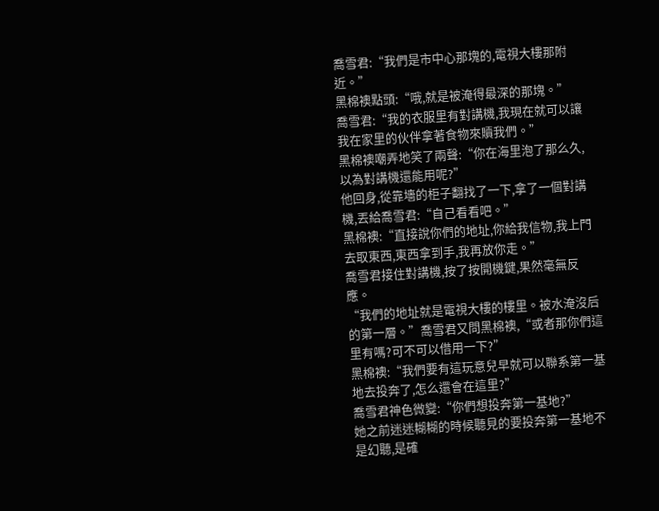喬雪君:“我們是市中心那塊的,電視大樓那附近。”
黑棉襖點頭:“哦,就是被淹得最深的那塊。”
喬雪君:“我的衣服里有對講機,我現在就可以讓我在家里的伙伴拿著食物來贖我們。”
黑棉襖嘲弄地笑了兩聲:“你在海里泡了那么久,以為對講機還能用呢?”
他回身,從靠墻的柜子翻找了一下,拿了一個對講機,丟給喬雪君:“自己看看吧。”
黑棉襖:“直接說你們的地址,你給我信物,我上門去取東西,東西拿到手,我再放你走。”
喬雪君接住對講機,按了按開機鍵,果然毫無反應。
“我們的地址就是電視大樓的樓里。被水淹沒后的第一層。”喬雪君又問黑棉襖,“或者那你們這里有嗎?可不可以借用一下?”
黑棉襖:“我們要有這玩意兒早就可以聯系第一基地去投奔了,怎么還會在這里?”
喬雪君神色微變:“你們想投奔第一基地?”
她之前迷迷糊糊的時候聽見的要投奔第一基地不是幻聽,是確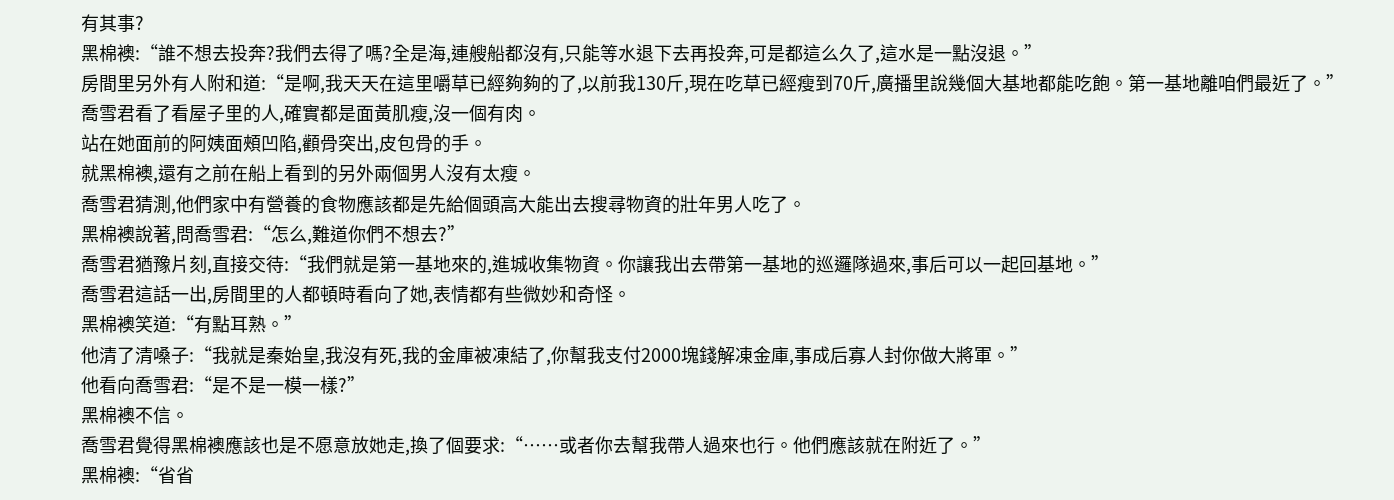有其事?
黑棉襖:“誰不想去投奔?我們去得了嗎?全是海,連艘船都沒有,只能等水退下去再投奔,可是都這么久了,這水是一點沒退。”
房間里另外有人附和道:“是啊,我天天在這里嚼草已經夠夠的了,以前我130斤,現在吃草已經瘦到70斤,廣播里說幾個大基地都能吃飽。第一基地離咱們最近了。”
喬雪君看了看屋子里的人,確實都是面黃肌瘦,沒一個有肉。
站在她面前的阿姨面頰凹陷,顴骨突出,皮包骨的手。
就黑棉襖,還有之前在船上看到的另外兩個男人沒有太瘦。
喬雪君猜測,他們家中有營養的食物應該都是先給個頭高大能出去搜尋物資的壯年男人吃了。
黑棉襖說著,問喬雪君:“怎么,難道你們不想去?”
喬雪君猶豫片刻,直接交待:“我們就是第一基地來的,進城收集物資。你讓我出去帶第一基地的巡邏隊過來,事后可以一起回基地。”
喬雪君這話一出,房間里的人都頓時看向了她,表情都有些微妙和奇怪。
黑棉襖笑道:“有點耳熟。”
他清了清嗓子:“我就是秦始皇,我沒有死,我的金庫被凍結了,你幫我支付2000塊錢解凍金庫,事成后寡人封你做大將軍。”
他看向喬雪君:“是不是一模一樣?”
黑棉襖不信。
喬雪君覺得黑棉襖應該也是不愿意放她走,換了個要求:“……或者你去幫我帶人過來也行。他們應該就在附近了。”
黑棉襖:“省省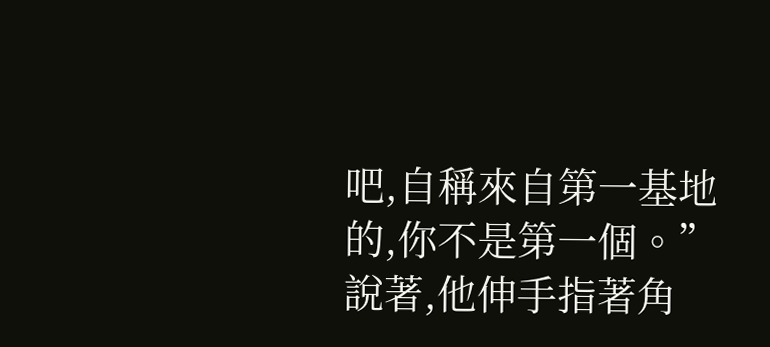吧,自稱來自第一基地的,你不是第一個。”
說著,他伸手指著角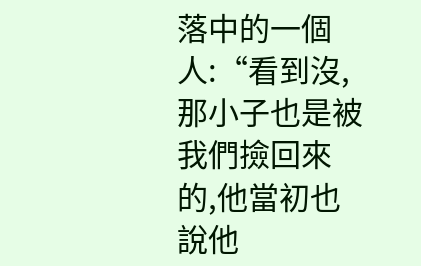落中的一個人:“看到沒,那小子也是被我們撿回來的,他當初也說他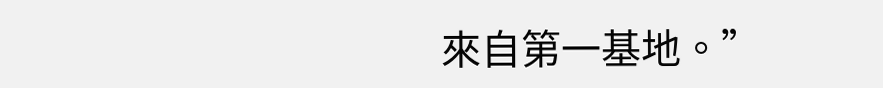來自第一基地。”